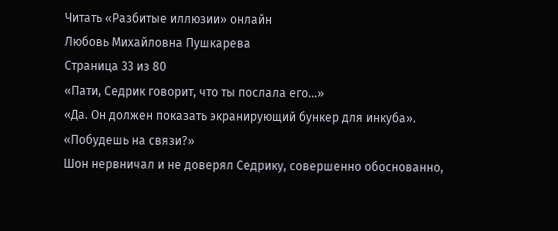Читать «Разбитые иллюзии» онлайн
Любовь Михайловна Пушкарева
Страница 33 из 80
«Пати, Седрик говорит, что ты послала его…»
«Да. Он должен показать экранирующий бункер для инкуба».
«Побудешь на связи?»
Шон нервничал и не доверял Седрику, совершенно обоснованно,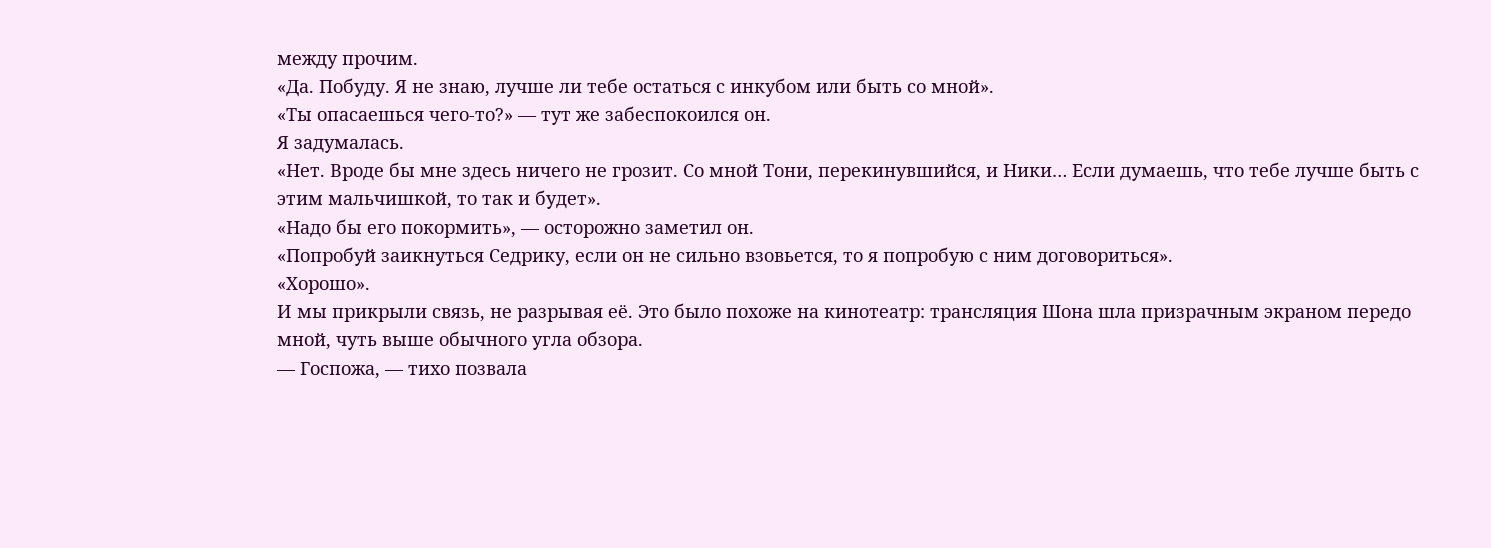между прочим.
«Да. Побуду. Я не знаю, лучше ли тебе остаться с инкубом или быть со мной».
«Ты опасаешься чего-то?» — тут же забеспокоился он.
Я задумалась.
«Нет. Вроде бы мне здесь ничего не грозит. Со мной Тони, перекинувшийся, и Ники… Если думаешь, что тебе лучше быть с этим мальчишкой, то так и будет».
«Надо бы его покормить», — осторожно заметил он.
«Попробуй заикнуться Седрику, если он не сильно взовьется, то я попробую с ним договориться».
«Хорошо».
И мы прикрыли связь, не разрывая её. Это было похоже на кинотеатр: трансляция Шона шла призрачным экраном передо мной, чуть выше обычного угла обзора.
— Госпожа, — тихо позвала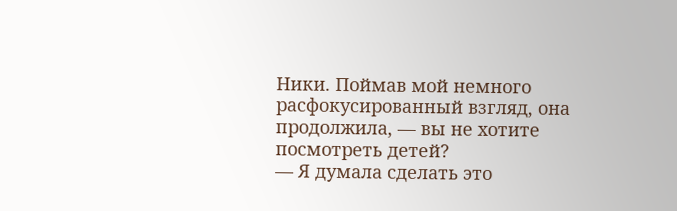Ники. Поймав мой немного расфокусированный взгляд, она продолжила, — вы не хотите посмотреть детей?
— Я думала сделать это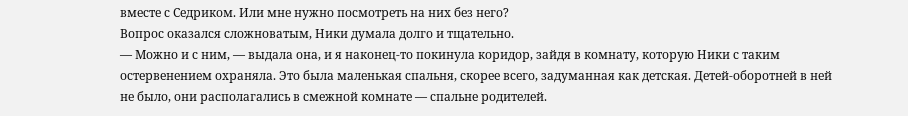вместе с Седриком. Или мне нужно посмотреть на них без него?
Вопрос оказался сложноватым, Ники думала долго и тщательно.
— Можно и с ним, — выдала она, и я наконец-то покинула коридор, зайдя в комнату, которую Ники с таким остервенением охраняла. Это была маленькая спальня, скорее всего, задуманная как детская. Детей-оборотней в ней не было, они располагались в смежной комнате — спальне родителей.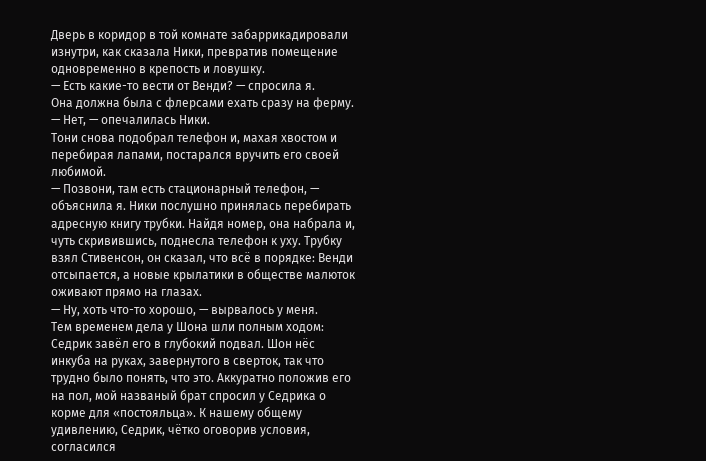Дверь в коридор в той комнате забаррикадировали изнутри, как сказала Ники, превратив помещение одновременно в крепость и ловушку.
— Есть какие-то вести от Венди? — спросила я.
Она должна была с флерсами ехать сразу на ферму.
— Нет, — опечалилась Ники.
Тони снова подобрал телефон и, махая хвостом и перебирая лапами, постарался вручить его своей любимой.
— Позвони, там есть стационарный телефон, — объяснила я. Ники послушно принялась перебирать адресную книгу трубки. Найдя номер, она набрала и, чуть скривившись, поднесла телефон к уху. Трубку взял Стивенсон, он сказал, что всё в порядке: Венди отсыпается, а новые крылатики в обществе малюток оживают прямо на глазах.
— Ну, хоть что-то хорошо, — вырвалось у меня.
Тем временем дела у Шона шли полным ходом: Седрик завёл его в глубокий подвал. Шон нёс инкуба на руках, завернутого в сверток, так что трудно было понять, что это. Аккуратно положив его на пол, мой названый брат спросил у Седрика о корме для «постояльца». К нашему общему удивлению, Седрик, чётко оговорив условия, согласился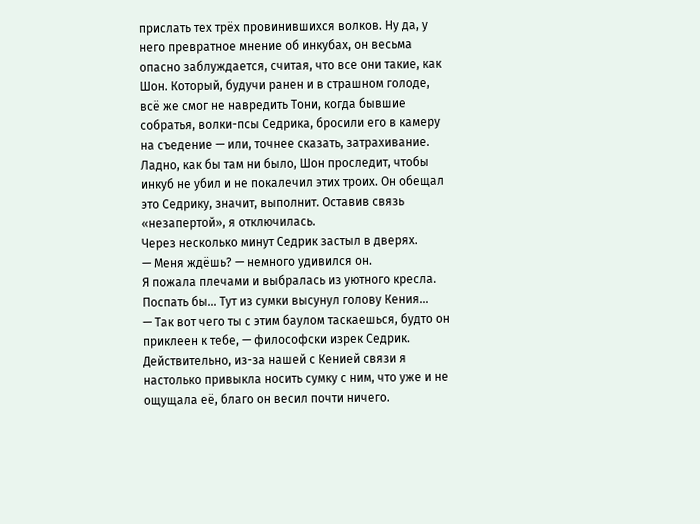прислать тех трёх провинившихся волков. Ну да, у него превратное мнение об инкубах, он весьма опасно заблуждается, считая, что все они такие, как Шон. Который, будучи ранен и в страшном голоде, всё же смог не навредить Тони, когда бывшие собратья, волки-псы Седрика, бросили его в камеру на съедение — или, точнее сказать, затрахивание. Ладно, как бы там ни было, Шон проследит, чтобы инкуб не убил и не покалечил этих троих. Он обещал это Седрику, значит, выполнит. Оставив связь «незапертой», я отключилась.
Через несколько минут Седрик застыл в дверях.
— Меня ждёшь? — немного удивился он.
Я пожала плечами и выбралась из уютного кресла. Поспать бы… Тут из сумки высунул голову Кения…
— Так вот чего ты с этим баулом таскаешься, будто он приклеен к тебе, — философски изрек Седрик. Действительно, из-за нашей с Кенией связи я настолько привыкла носить сумку с ним, что уже и не ощущала её, благо он весил почти ничего.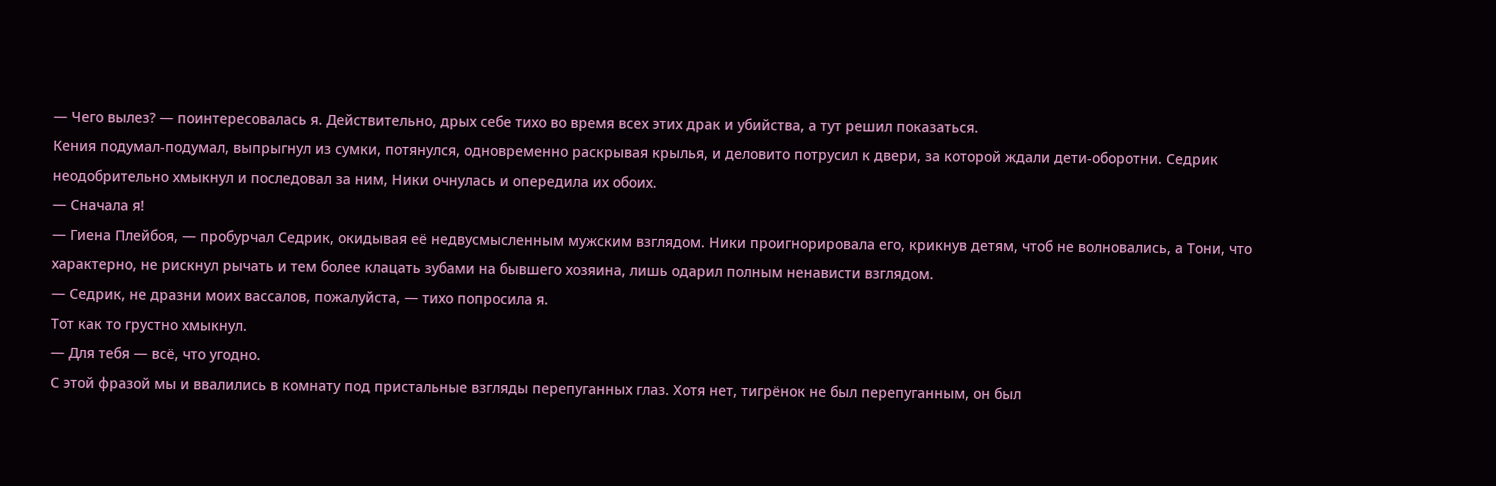— Чего вылез? — поинтересовалась я. Действительно, дрых себе тихо во время всех этих драк и убийства, а тут решил показаться.
Кения подумал-подумал, выпрыгнул из сумки, потянулся, одновременно раскрывая крылья, и деловито потрусил к двери, за которой ждали дети-оборотни. Седрик неодобрительно хмыкнул и последовал за ним, Ники очнулась и опередила их обоих.
— Сначала я!
— Гиена Плейбоя, — пробурчал Седрик, окидывая её недвусмысленным мужским взглядом. Ники проигнорировала его, крикнув детям, чтоб не волновались, а Тони, что характерно, не рискнул рычать и тем более клацать зубами на бывшего хозяина, лишь одарил полным ненависти взглядом.
— Седрик, не дразни моих вассалов, пожалуйста, — тихо попросила я.
Тот как то грустно хмыкнул.
— Для тебя — всё, что угодно.
С этой фразой мы и ввалились в комнату под пристальные взгляды перепуганных глаз. Хотя нет, тигрёнок не был перепуганным, он был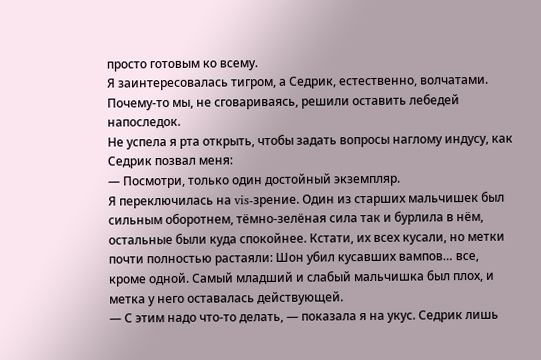просто готовым ко всему.
Я заинтересовалась тигром, а Седрик, естественно, волчатами. Почему-то мы, не сговариваясь, решили оставить лебедей напоследок.
Не успела я рта открыть, чтобы задать вопросы наглому индусу, как Седрик позвал меня:
— Посмотри, только один достойный экземпляр.
Я переключилась на vis-зрение. Один из старших мальчишек был сильным оборотнем, тёмно-зелёная сила так и бурлила в нём, остальные были куда спокойнее. Кстати, их всех кусали, но метки почти полностью растаяли: Шон убил кусавших вампов… все, кроме одной. Самый младший и слабый мальчишка был плох, и метка у него оставалась действующей.
— С этим надо что-то делать, — показала я на укус. Седрик лишь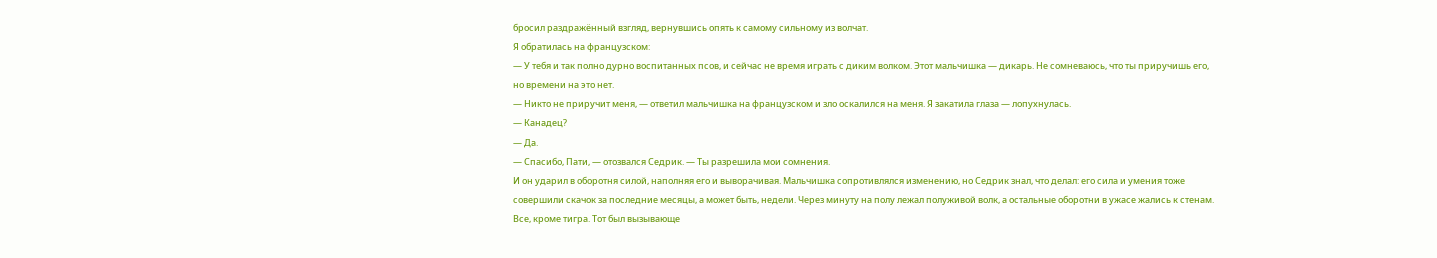бросил раздражённый взгляд, вернувшись опять к самому сильному из волчат.
Я обратилась на французском:
— У тебя и так полно дурно воспитанных псов, и сейчас не время играть с диким волком. Этот мальчишка — дикарь. Не сомневаюсь, что ты приручишь его, но времени на это нет.
— Никто не приручит меня, — ответил мальчишка на французском и зло оскалился на меня. Я закатила глаза — лопухнулась.
— Канадец?
— Да.
— Спасибо, Пати, — отозвался Седрик. — Ты разрешила мои сомнения.
И он ударил в оборотня силой, наполняя его и выворачивая. Мальчишка сопротивлялся изменению, но Седрик знал, что делал: его сила и умения тоже совершили скачок за последние месяцы, а может быть, недели. Через минуту на полу лежал полуживой волк, а остальные оборотни в ужасе жались к стенам. Все, кроме тигра. Тот был вызывающе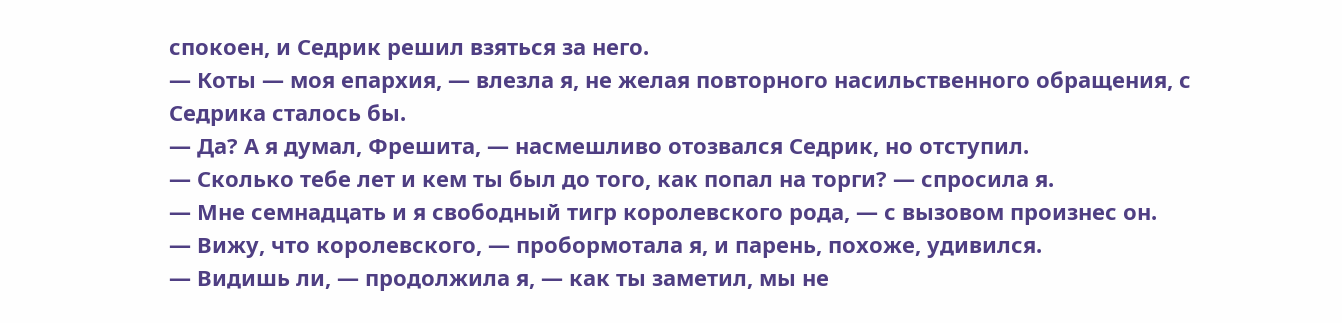спокоен, и Седрик решил взяться за него.
— Коты — моя епархия, — влезла я, не желая повторного насильственного обращения, с Седрика сталось бы.
— Да? А я думал, Фрешита, — насмешливо отозвался Седрик, но отступил.
— Сколько тебе лет и кем ты был до того, как попал на торги? — спросила я.
— Мне семнадцать и я свободный тигр королевского рода, — с вызовом произнес он.
— Вижу, что королевского, — пробормотала я, и парень, похоже, удивился.
— Видишь ли, — продолжила я, — как ты заметил, мы не